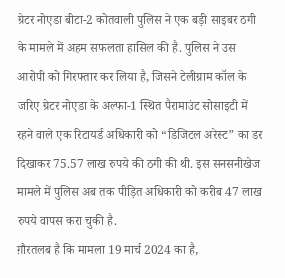ग्रेटर नोएडा बीटा-2 कोतवाली पुलिस ने एक बड़ी साइबर ठगी के मामले में अहम सफलता हासिल की है. पुलिस ने उस आरोपी को गिरफ्तार कर लिया है, जिसने टेलीग्राम कॉल के जरिए ग्रेटर नोएडा के अल्फा-1 स्थित पैरामाउंट सोसाइटी में रहने वाले एक रिटायर्ड अधिकारी को “डिजिटल अरेस्ट” का डर दिखाकर 75.57 लाख रुपये की ठगी की थी. इस सनसनीखेज मामले में पुलिस अब तक पीड़ित अधिकारी को करीब 47 लाख रुपये वापस करा चुकी है.
ग़ौरतलब है कि मामला 19 मार्च 2024 का है,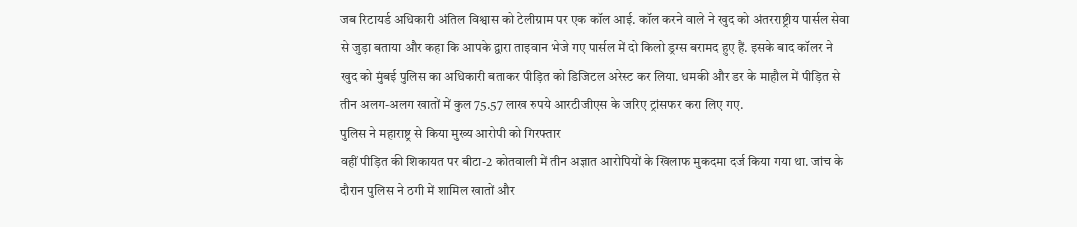जब रिटायर्ड अधिकारी अंतिल विश्वास को टेलीग्राम पर एक कॉल आई. कॉल करने वाले ने खुद को अंतरराष्ट्रीय पार्सल सेवा से जुड़ा बताया और कहा कि आपके द्वारा ताइवान भेजे गए पार्सल में दो किलो ड्रग्स बरामद हुए हैं. इसके बाद कॉलर ने खुद को मुंबई पुलिस का अधिकारी बताकर पीड़ित को डिजिटल अरेस्ट कर लिया. धमकी और डर के माहौल में पीड़ित से तीन अलग-अलग खातों में कुल 75.57 लाख रुपये आरटीजीएस के जरिए ट्रांसफर करा लिए गए.
पुलिस ने महाराष्ट्र से किया मुख्य आरोपी को गिरफ्तार
वहीं पीड़ित की शिकायत पर बीटा-2 कोतवाली में तीन अज्ञात आरोपियों के खिलाफ मुकदमा दर्ज किया गया था. जांच के दौरान पुलिस ने ठगी में शामिल खातों और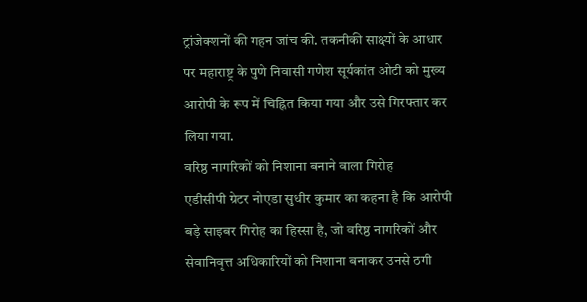ट्रांजेक्शनों की गहन जांच की. तकनीकी साक्ष्यों के आधार पर महाराष्ट्र के पुणे निवासी गणेश सूर्यकांत ओटी को मुख्य आरोपी के रूप में चिह्नित किया गया और उसे गिरफ्तार कर लिया गया.
वरिष्ठ नागरिकों को निशाना बनाने वाला गिरोह
एडीसीपी ग्रेटर नोएडा सुधीर कुमार का कहना है कि आरोपी बड़े साइबर गिरोह का हिस्सा है, जो वरिष्ठ नागरिकों और सेवानिवृत्त अधिकारियों को निशाना बनाकर उनसे ठगी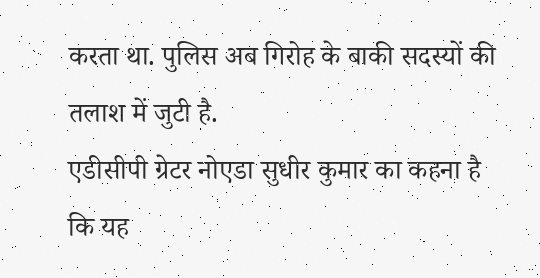करता था. पुलिस अब गिरोह के बाकी सदस्यों की तलाश में जुटी है.
एडीसीपी ग्रेटर नोएडा सुधीर कुमार का कहना है कि यह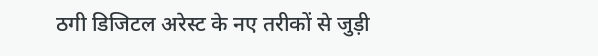ठगी डिजिटल अरेस्ट के नए तरीकों से जुड़ी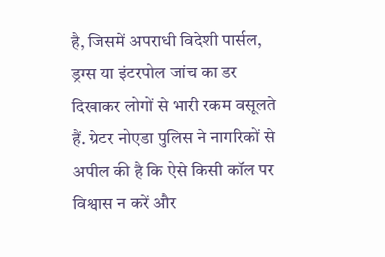है, जिसमें अपराधी विदेशी पार्सल, ड्रग्स या इंटरपोल जांच का डर दिखाकर लोगों से भारी रकम वसूलते हैं. ग्रेटर नोएडा पुलिस ने नागरिकों से अपील की है कि ऐसे किसी कॉल पर विश्वास न करें और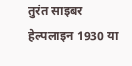तुरंत साइबर हेल्पलाइन 1930 या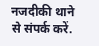नजदीकी थाने से संपर्क करें.